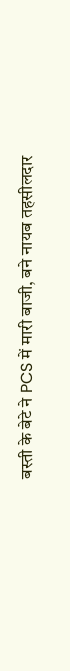बस्ती के बेटे ने PCS में मारी बाजी, बने नायब तहसीलदार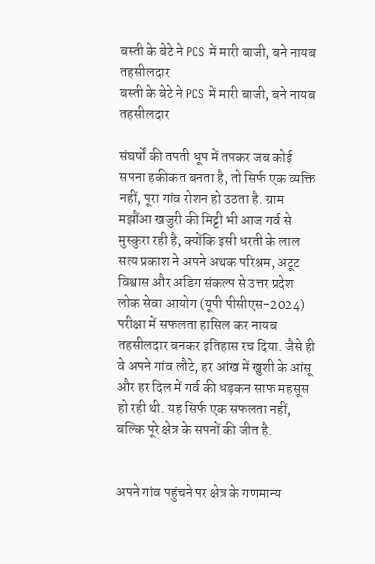बस्ती के बेटे ने PCS में मारी बाजी, बने नायब तहसीलदार
बस्ती के बेटे ने PCS में मारी बाजी, बने नायब तहसीलदार

संघर्षों की तपती धूप में तपकर जब कोई सपना हकीकत बनता है, तो सिर्फ एक व्यक्ति नहीं, पूरा गांव रोशन हो उठता है. ग्राम मझौंआ खजुरी की मिट्टी भी आज गर्व से मुस्कुरा रही है, क्योंकि इसी धरती के लाल सत्य प्रकाश ने अपने अथक परिश्रम, अटूट विश्वास और अडिग संकल्प से उत्तर प्रदेश लोक सेवा आयोग (यूपी पीसीएस-2024) परीक्षा में सफलता हासिल कर नायब तहसीलदार बनकर इतिहास रच दिया. जैसे ही वे अपने गांव लौटे, हर आंख में खुशी के आंसू और हर दिल में गर्व की धड़कन साफ महसूस हो रही थी. यह सिर्फ एक सफलता नहीं, बल्कि पूरे क्षेत्र के सपनों की जीत है.


अपने गांव पहुंचने पर क्षेत्र के गणमान्य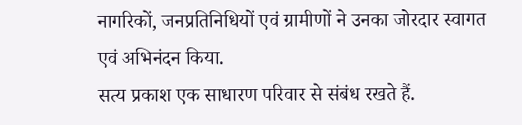नागरिकों, जनप्रतिनिधियों एवं ग्रामीणों ने उनका जोरदार स्वागत एवं अभिनंदन किया.
सत्य प्रकाश एक साधारण परिवार से संबंध रखते हैं.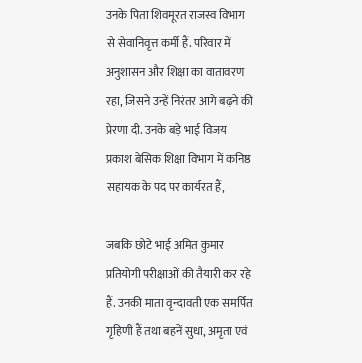उनके पिता शिवमूरत राजस्व विभाग से सेवानिवृत्त कर्मी हैं. परिवार में अनुशासन और शिक्षा का वातावरण रहा, जिसने उन्हें निरंतर आगे बढ़ने की प्रेरणा दी. उनके बड़े भाई विजय प्रकाश बेसिक शिक्षा विभाग में कनिष्ठ सहायक के पद पर कार्यरत हैं,

जबकि छोटे भाई अमित कुमार प्रतियोगी परीक्षाओं की तैयारी कर रहे हैं. उनकी माता वृन्दावती एक समर्पित गृहिणी हैं तथा बहनें सुधा, अमृता एवं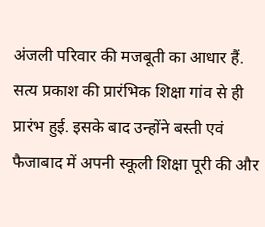अंजली परिवार की मजबूती का आधार हैं. सत्य प्रकाश की प्रारंभिक शिक्षा गांव से ही प्रारंभ हुई. इसके बाद उन्होंने बस्ती एवं फैजाबाद में अपनी स्कूली शिक्षा पूरी की और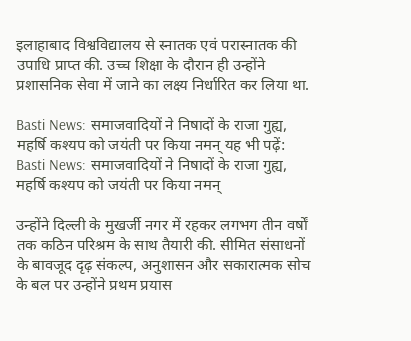इलाहाबाद विश्वविद्यालय से स्नातक एवं परास्नातक की उपाधि प्राप्त की. उच्च शिक्षा के दौरान ही उन्होंने प्रशासनिक सेवा में जाने का लक्ष्य निर्धारित कर लिया था.

Basti News: समाजवादियों ने निषादों के राजा गुह्य, महर्षि कश्यप को जयंती पर किया नमन् यह भी पढ़ें: Basti News: समाजवादियों ने निषादों के राजा गुह्य, महर्षि कश्यप को जयंती पर किया नमन्

उन्होंने दिल्ली के मुखर्जी नगर में रहकर लगभग तीन वर्षों तक कठिन परिश्रम के साथ तैयारी की. सीमित संसाधनों के बावजूद दृढ़ संकल्प, अनुशासन और सकारात्मक सोच के बल पर उन्होंने प्रथम प्रयास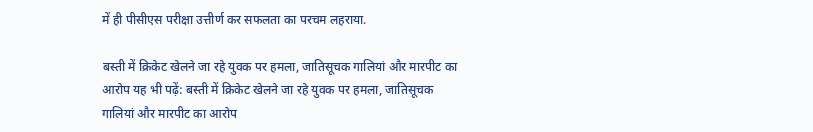में ही पीसीएस परीक्षा उत्तीर्ण कर सफलता का परचम लहराया.

बस्ती में क्रिकेट खेलने जा रहे युवक पर हमला, जातिसूचक गालियां और मारपीट का आरोप यह भी पढ़ें: बस्ती में क्रिकेट खेलने जा रहे युवक पर हमला, जातिसूचक गालियां और मारपीट का आरोप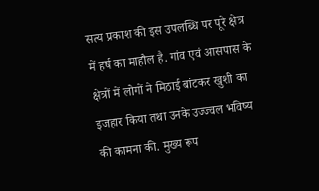सत्य प्रकाश की इस उपलब्धि पर पूरे क्षेत्र में हर्ष का माहौल है. गांव एवं आसपास के क्षेत्रों में लोगों ने मिठाई बांटकर खुशी का इजहार किया तथा उनके उज्ज्वल भविष्य की कामना की. मुख्य रूप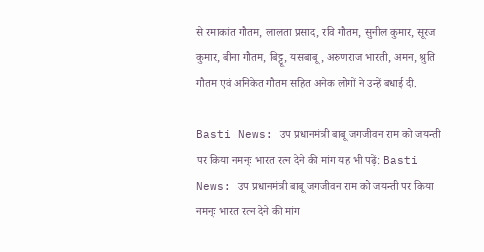से रमाकांत गौतम, लालता प्रसाद, रवि गौतम, सुनील कुमार, सूरज कुमार, बीना गौतम, बिट्टू, यसबाबू, अरुणराज भारती, अमन, श्रुति गौतम एवं अनिकेत गौतम सहित अनेक लोगों ने उन्हें बधाई दी.

Basti News: उप प्रधानमंत्री बाबू जगजीवन राम को जयन्ती पर किया नमन्ः भारत रत्न देने की मांग यह भी पढ़ें: Basti News: उप प्रधानमंत्री बाबू जगजीवन राम को जयन्ती पर किया नमन्ः भारत रत्न देने की मांग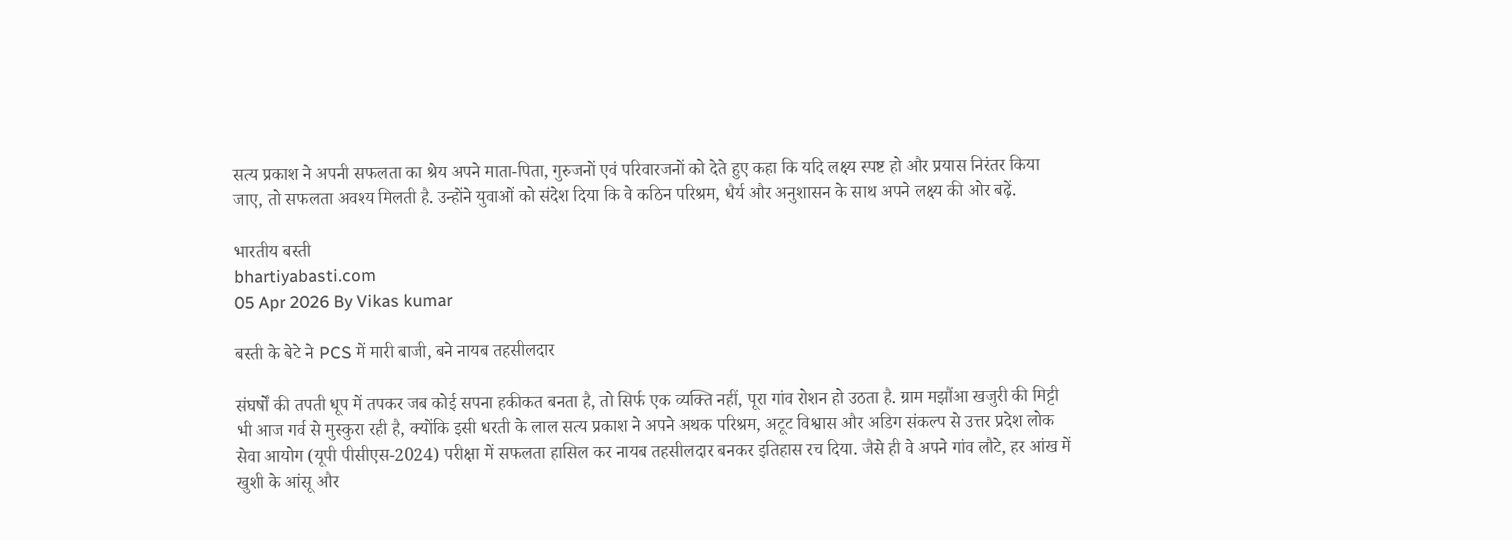सत्य प्रकाश ने अपनी सफलता का श्रेय अपने माता-पिता, गुरुजनों एवं परिवारजनों को देते हुए कहा कि यदि लक्ष्य स्पष्ट हो और प्रयास निरंतर किया जाए, तो सफलता अवश्य मिलती है. उन्होंने युवाओं को संदेश दिया कि वे कठिन परिश्रम, धैर्य और अनुशासन के साथ अपने लक्ष्य की ओर बढ़ें.

भारतीय बस्ती
bhartiyabasti.com
05 Apr 2026 By Vikas kumar

बस्ती के बेटे ने PCS में मारी बाजी, बने नायब तहसीलदार

संघर्षों की तपती धूप में तपकर जब कोई सपना हकीकत बनता है, तो सिर्फ एक व्यक्ति नहीं, पूरा गांव रोशन हो उठता है. ग्राम मझौंआ खजुरी की मिट्टी भी आज गर्व से मुस्कुरा रही है, क्योंकि इसी धरती के लाल सत्य प्रकाश ने अपने अथक परिश्रम, अटूट विश्वास और अडिग संकल्प से उत्तर प्रदेश लोक सेवा आयोग (यूपी पीसीएस-2024) परीक्षा में सफलता हासिल कर नायब तहसीलदार बनकर इतिहास रच दिया. जैसे ही वे अपने गांव लौटे, हर आंख में खुशी के आंसू और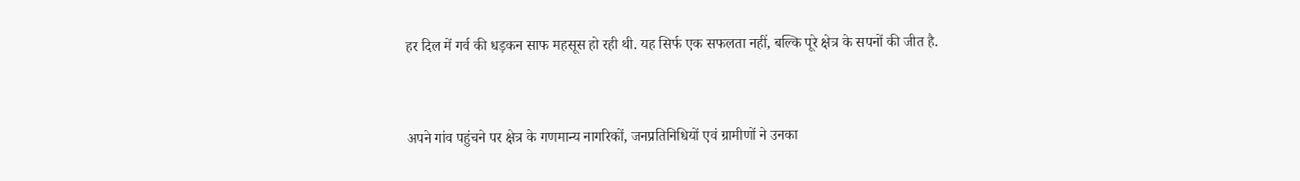हर दिल में गर्व की धड़कन साफ महसूस हो रही थी. यह सिर्फ एक सफलता नहीं, बल्कि पूरे क्षेत्र के सपनों की जीत है.


अपने गांव पहुंचने पर क्षेत्र के गणमान्य नागरिकों, जनप्रतिनिधियों एवं ग्रामीणों ने उनका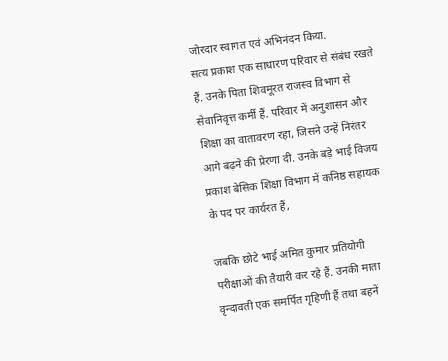जोरदार स्वागत एवं अभिनंदन किया.
सत्य प्रकाश एक साधारण परिवार से संबंध रखते हैं. उनके पिता शिवमूरत राजस्व विभाग से सेवानिवृत्त कर्मी हैं. परिवार में अनुशासन और शिक्षा का वातावरण रहा, जिसने उन्हें निरंतर आगे बढ़ने की प्रेरणा दी. उनके बड़े भाई विजय प्रकाश बेसिक शिक्षा विभाग में कनिष्ठ सहायक के पद पर कार्यरत हैं,

जबकि छोटे भाई अमित कुमार प्रतियोगी परीक्षाओं की तैयारी कर रहे हैं. उनकी माता वृन्दावती एक समर्पित गृहिणी हैं तथा बहनें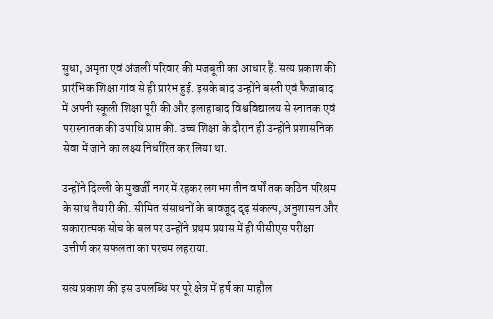सुधा, अमृता एवं अंजली परिवार की मजबूती का आधार हैं. सत्य प्रकाश की प्रारंभिक शिक्षा गांव से ही प्रारंभ हुई. इसके बाद उन्होंने बस्ती एवं फैजाबाद में अपनी स्कूली शिक्षा पूरी की और इलाहाबाद विश्वविद्यालय से स्नातक एवं परास्नातक की उपाधि प्राप्त की. उच्च शिक्षा के दौरान ही उन्होंने प्रशासनिक सेवा में जाने का लक्ष्य निर्धारित कर लिया था.

उन्होंने दिल्ली के मुखर्जी नगर में रहकर लगभग तीन वर्षों तक कठिन परिश्रम के साथ तैयारी की. सीमित संसाधनों के बावजूद दृढ़ संकल्प, अनुशासन और सकारात्मक सोच के बल पर उन्होंने प्रथम प्रयास में ही पीसीएस परीक्षा उत्तीर्ण कर सफलता का परचम लहराया.

सत्य प्रकाश की इस उपलब्धि पर पूरे क्षेत्र में हर्ष का माहौल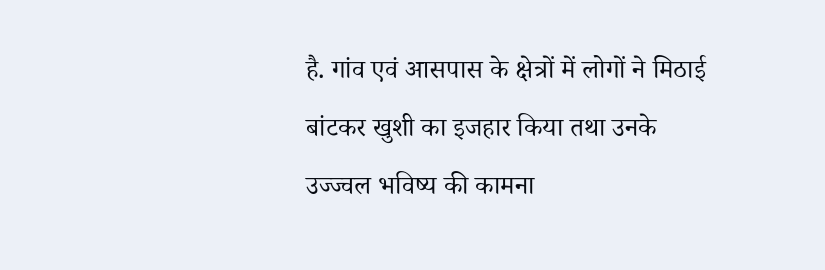है. गांव एवं आसपास के क्षेत्रों में लोगों ने मिठाई बांटकर खुशी का इजहार किया तथा उनके उज्ज्वल भविष्य की कामना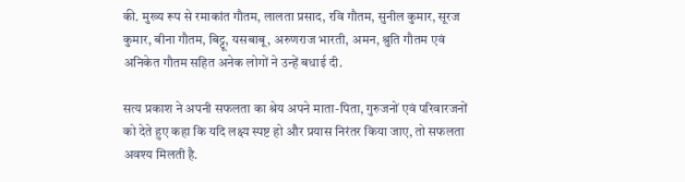की. मुख्य रूप से रमाकांत गौतम, लालता प्रसाद, रवि गौतम, सुनील कुमार, सूरज कुमार, बीना गौतम, बिट्टू, यसबाबू, अरुणराज भारती, अमन, श्रुति गौतम एवं अनिकेत गौतम सहित अनेक लोगों ने उन्हें बधाई दी.

सत्य प्रकाश ने अपनी सफलता का श्रेय अपने माता-पिता, गुरुजनों एवं परिवारजनों को देते हुए कहा कि यदि लक्ष्य स्पष्ट हो और प्रयास निरंतर किया जाए, तो सफलता अवश्य मिलती है.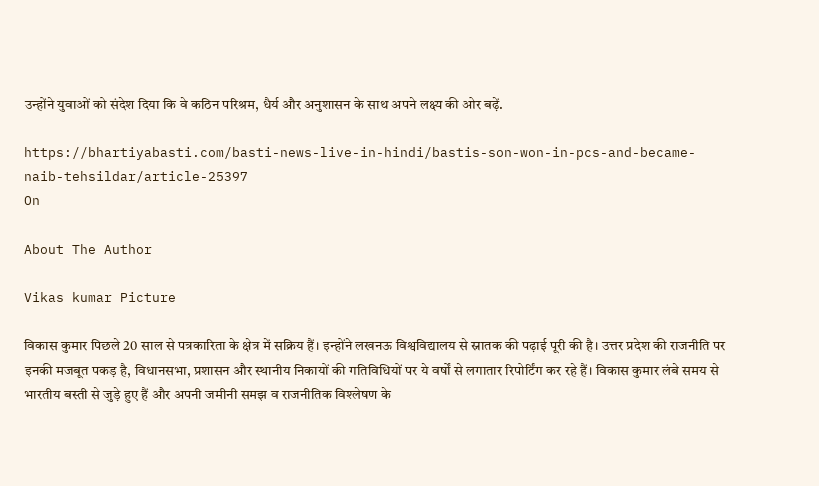उन्होंने युवाओं को संदेश दिया कि वे कठिन परिश्रम, धैर्य और अनुशासन के साथ अपने लक्ष्य की ओर बढ़ें.

https://bhartiyabasti.com/basti-news-live-in-hindi/bastis-son-won-in-pcs-and-became-naib-tehsildar/article-25397
On

About The Author

Vikas kumar Picture

विकास कुमार पिछले 20 साल से पत्रकारिता के क्षेत्र में सक्रिय हैं। इन्होंने लखनऊ विश्वविद्यालय से स्नातक की पढ़ाई पूरी की है। उत्तर प्रदेश की राजनीति पर इनकी मजबूत पकड़ है, विधानसभा, प्रशासन और स्थानीय निकायों की गतिविधियों पर ये वर्षों से लगातार रिपोर्टिंग कर रहे हैं। विकास कुमार लंबे समय से भारतीय बस्ती से जुड़े हुए हैं और अपनी जमीनी समझ व राजनीतिक विश्लेषण के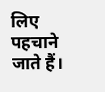लिए पहचाने जाते हैं।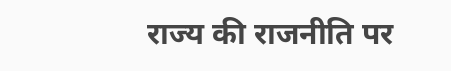राज्य की राजनीति पर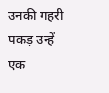उनकी गहरी पकड़ उन्हें एक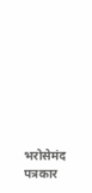भरोसेमंद पत्रकार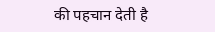की पहचान देती है